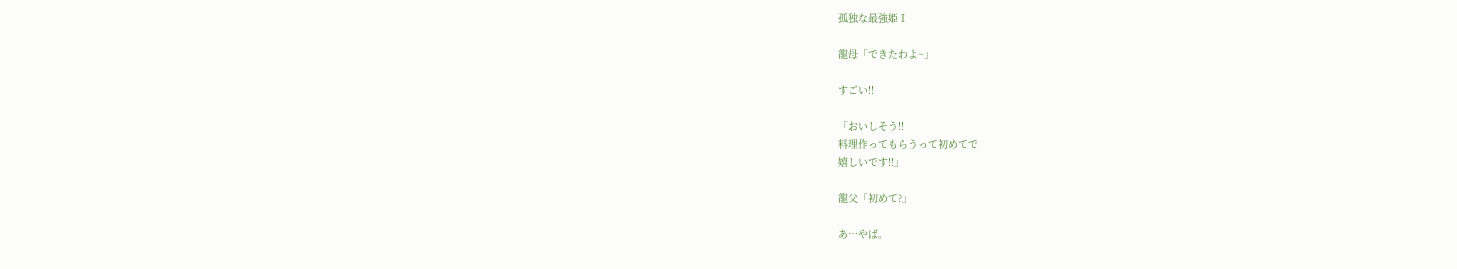孤独な最強姫Ⅰ

龍母「できたわよ~」

すごい!!

「おいしそう!!
料理作ってもらうって初めてで
嬉しいです!!」

龍父「初めて?」

あ…やば。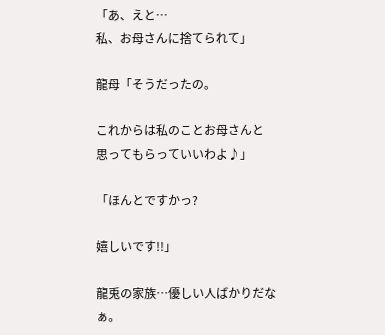「あ、えと…
私、お母さんに捨てられて」

龍母「そうだったの。

これからは私のことお母さんと
思ってもらっていいわよ♪」

「ほんとですかっ?

嬉しいです!!」

龍兎の家族…優しい人ばかりだなぁ。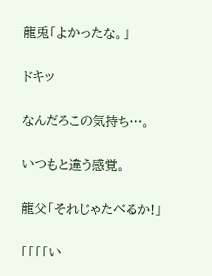龍兎「よかったな。」

ドキッ

なんだろこの気持ち…。

いつもと違う感覚。

龍父「それじゃたべるか!」

「「「「い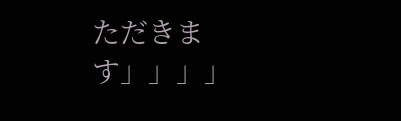ただきます」」」」